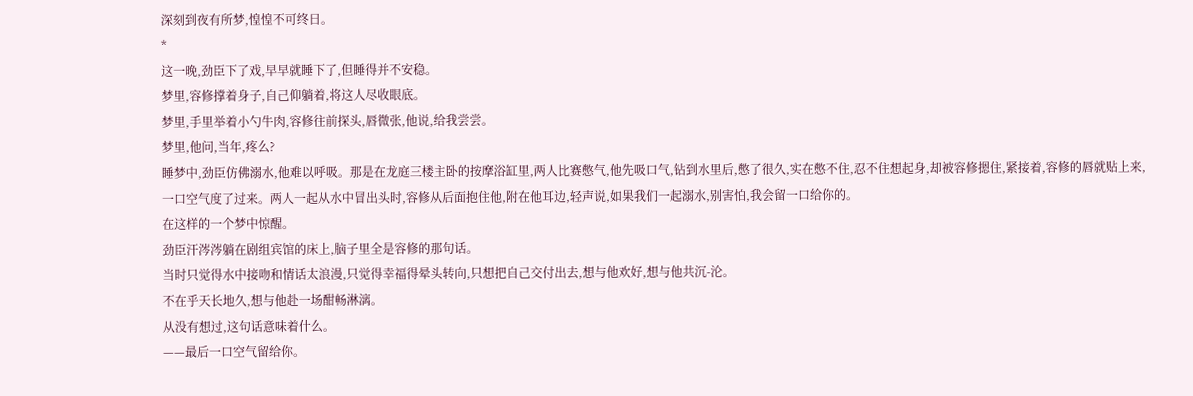深刻到夜有所梦,惶惶不可终日。
*
这一晚,劲臣下了戏,早早就睡下了,但睡得并不安稳。
梦里,容修撑着身子,自己仰躺着,将这人尽收眼底。
梦里,手里举着小勺牛肉,容修往前探头,唇微张,他说,给我尝尝。
梦里,他问,当年,疼么?
睡梦中,劲臣仿佛溺水,他难以呼吸。那是在龙庭三楼主卧的按摩浴缸里,两人比赛憋气,他先吸口气,钻到水里后,憋了很久,实在憋不住,忍不住想起身,却被容修摁住,紧接着,容修的唇就贴上来,一口空气度了过来。两人一起从水中冒出头时,容修从后面抱住他,附在他耳边,轻声说,如果我们一起溺水,别害怕,我会留一口给你的。
在这样的一个梦中惊醒。
劲臣汗涔涔躺在剧组宾馆的床上,脑子里全是容修的那句话。
当时只觉得水中接吻和情话太浪漫,只觉得幸福得晕头转向,只想把自己交付出去,想与他欢好,想与他共沉-沦。
不在乎天长地久,想与他赴一场酣畅淋漓。
从没有想过,这句话意味着什么。
——最后一口空气留给你。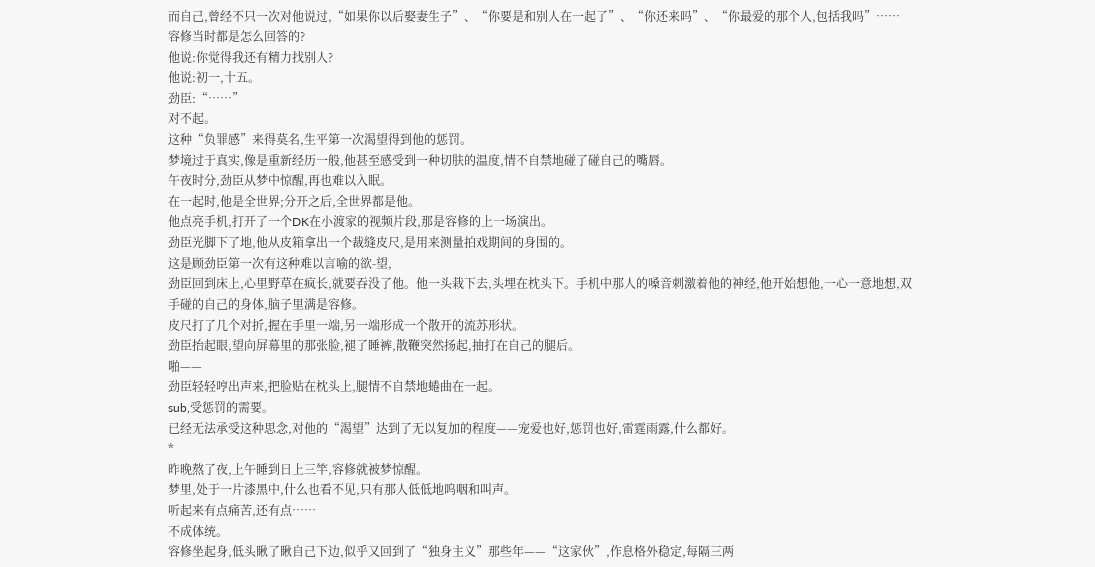而自己,曾经不只一次对他说过,“如果你以后娶妻生子”、“你要是和别人在一起了”、“你还来吗”、“你最爱的那个人,包括我吗”……
容修当时都是怎么回答的?
他说:你觉得我还有精力找别人?
他说:初一,十五。
劲臣:“……”
对不起。
这种“负罪感”来得莫名,生平第一次渴望得到他的惩罚。
梦境过于真实,像是重新经历一般,他甚至感受到一种切肤的温度,情不自禁地碰了碰自己的嘴唇。
午夜时分,劲臣从梦中惊醒,再也难以入眠。
在一起时,他是全世界;分开之后,全世界都是他。
他点亮手机,打开了一个DK在小渡家的视频片段,那是容修的上一场演出。
劲臣光脚下了地,他从皮箱拿出一个裁缝皮尺,是用来测量拍戏期间的身围的。
这是顾劲臣第一次有这种难以言喻的欲-望,
劲臣回到床上,心里野草在疯长,就要吞没了他。他一头栽下去,头埋在枕头下。手机中那人的嗓音刺激着他的神经,他开始想他,一心一意地想,双手碰的自己的身体,脑子里满是容修。
皮尺打了几个对折,握在手里一端,另一端形成一个散开的流苏形状。
劲臣抬起眼,望向屏幕里的那张脸,褪了睡裤,散鞭突然扬起,抽打在自己的腿后。
啪——
劲臣轻轻哼出声来,把脸贴在枕头上,腿情不自禁地蜷曲在一起。
sub,受惩罚的需要。
已经无法承受这种思念,对他的“渴望”达到了无以复加的程度——宠爱也好,惩罚也好,雷霆雨露,什么都好。
*
昨晚熬了夜,上午睡到日上三竿,容修就被梦惊醒。
梦里,处于一片漆黑中,什么也看不见,只有那人低低地呜咽和叫声。
听起来有点痛苦,还有点……
不成体统。
容修坐起身,低头瞅了瞅自己下边,似乎又回到了“独身主义”那些年——“这家伙”,作息格外稳定,每隔三两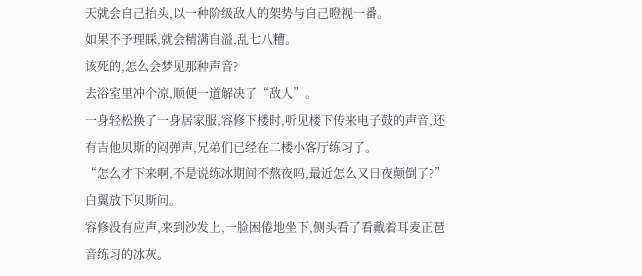天就会自己抬头,以一种阶级敌人的架势与自己瞪视一番。
如果不予理睬,就会精满自溢,乱七八糟。
该死的,怎么会梦见那种声音?
去浴室里冲个凉,顺便一道解决了“敌人”。
一身轻松换了一身居家服,容修下楼时,听见楼下传来电子鼓的声音,还有吉他贝斯的闷弹声,兄弟们已经在二楼小客厅练习了。
“怎么才下来啊,不是说练冰期间不熬夜吗,最近怎么又日夜颠倒了?”白翼放下贝斯问。
容修没有应声,来到沙发上,一脸困倦地坐下,侧头看了看戴着耳麦正琶音练习的冰灰。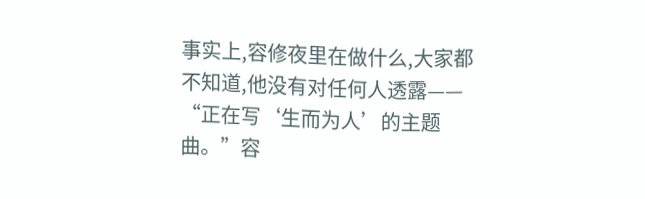事实上,容修夜里在做什么,大家都不知道,他没有对任何人透露——
“正在写‘生而为人’的主题曲。”容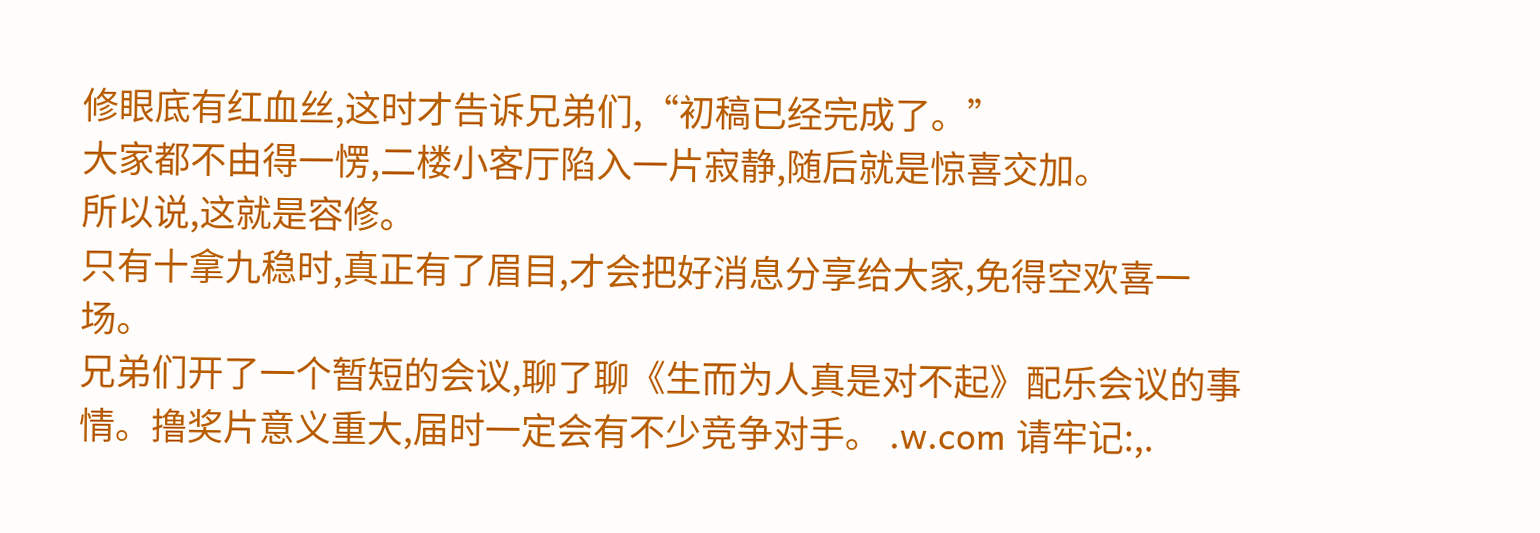修眼底有红血丝,这时才告诉兄弟们,“初稿已经完成了。”
大家都不由得一愣,二楼小客厅陷入一片寂静,随后就是惊喜交加。
所以说,这就是容修。
只有十拿九稳时,真正有了眉目,才会把好消息分享给大家,免得空欢喜一场。
兄弟们开了一个暂短的会议,聊了聊《生而为人真是对不起》配乐会议的事情。撸奖片意义重大,届时一定会有不少竞争对手。 .w.com 请牢记:,.